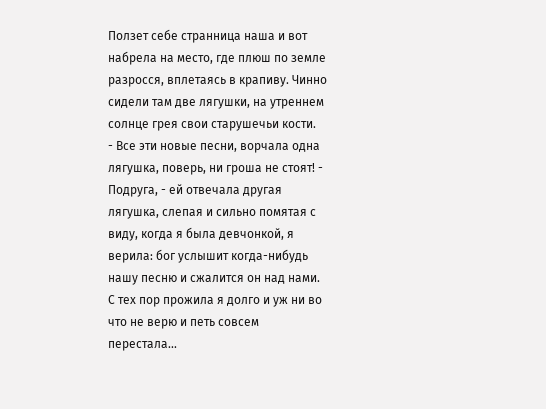Ползет себе странница наша и вот набрела на место, где плюш по земле разросся, вплетаясь в крапиву. Чинно сидели там две лягушки, на утреннем солнце грея свои старушечьи кости.
- Все эти новые песни, ворчала одна лягушка, поверь, ни гроша не стоят! - Подруга, - ей отвечала другая лягушка, слепая и сильно помятая с виду, когда я была девчонкой, я верила: бог услышит когда-нибудь нашу песню и сжалится он над нами. С тех пор прожила я долго и уж ни во что не верю и петь совсем перестала...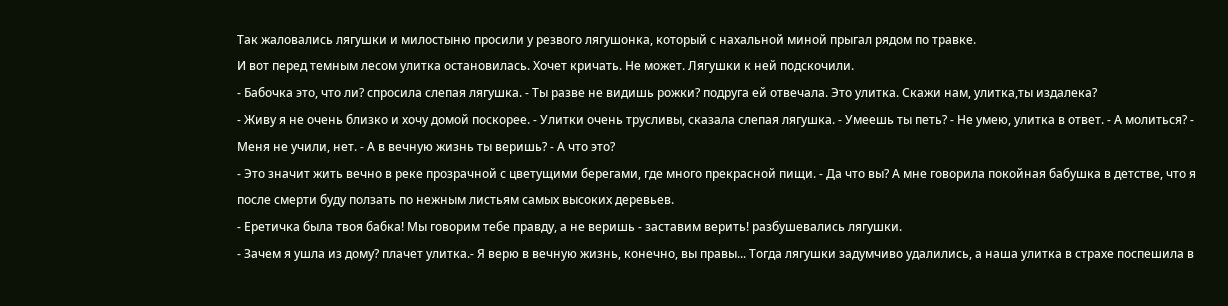Так жаловались лягушки и милостыню просили у резвого лягушонка, который с нахальной миной прыгал рядом по травке.
И вот перед темным лесом улитка остановилась. Хочет кричать. Не может. Лягушки к ней подскочили.
- Бабочка это, что ли? спросила слепая лягушка. - Ты разве не видишь рожки? подруга ей отвечала. Это улитка. Скажи нам, улитка,ты издалека?
- Живу я не очень близко и хочу домой поскорее. - Улитки очень трусливы, сказала слепая лягушка. - Умеешь ты петь? - Не умею, улитка в ответ. - А молиться? - Меня не учили, нет. - А в вечную жизнь ты веришь? - А что это?
- Это значит жить вечно в реке прозрачной с цветущими берегами, где много прекрасной пищи. - Да что вы? А мне говорила покойная бабушка в детстве, что я после смерти буду ползать по нежным листьям самых высоких деревьев.
- Еретичка была твоя бабка! Мы говорим тебе правду, а не веришь - заставим верить! разбушевались лягушки.
- Зачем я ушла из дому? плачет улитка.- Я верю в вечную жизнь, конечно, вы правы... Тогда лягушки задумчиво удалились, а наша улитка в страхе поспешила в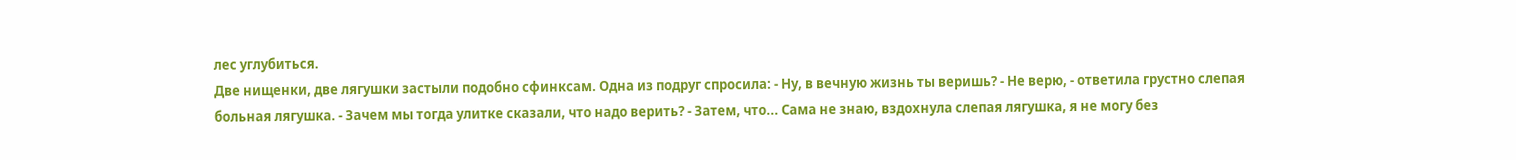лес углубиться.
Две нищенки, две лягушки застыли подобно сфинксам. Одна из подруг спросила: - Ну, в вечную жизнь ты веришь? - Не верю, - ответила грустно слепая больная лягушка. - Зачем мы тогда улитке сказали, что надо верить? - Затем, что... Сама не знаю, вздохнула слепая лягушка, я не могу без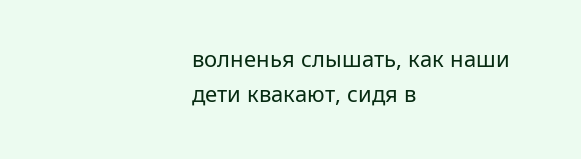волненья слышать, как наши дети квакают, сидя в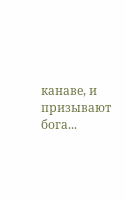канаве, и призывают бога...